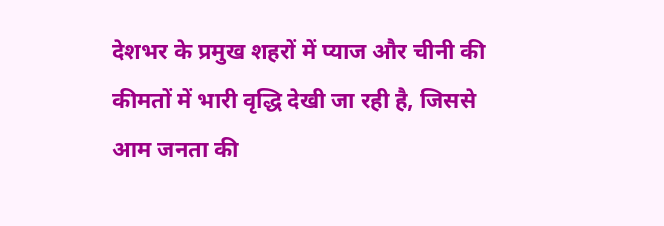देशभर के प्रमुख शहरों में प्याज और चीनी की कीमतों में भारी वृद्धि देखी जा रही है, जिससे आम जनता की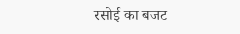रसोई का बजट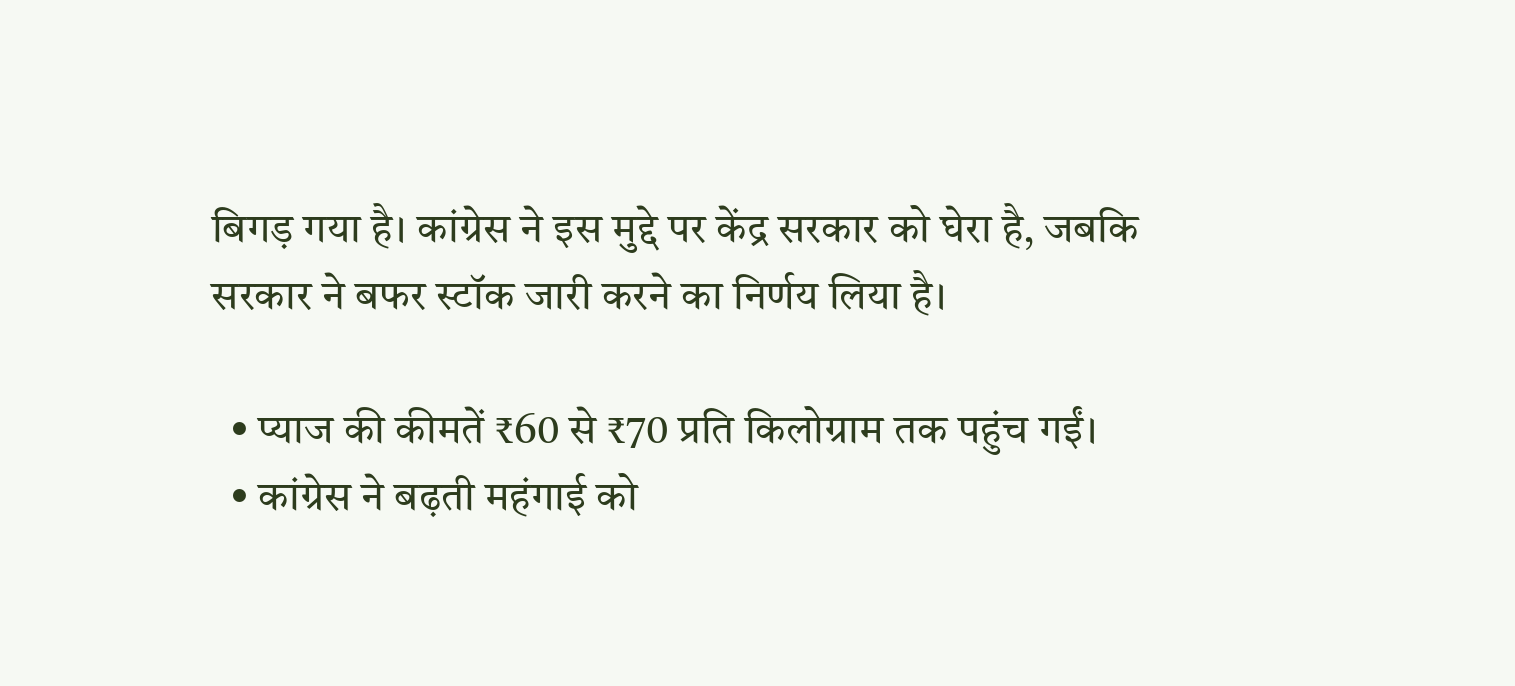बिगड़ गया है। कांग्रेस ने इस मुद्दे पर केंद्र सरकार को घेरा है, जबकि सरकार ने बफर स्टॉक जारी करने का निर्णय लिया है।

  • प्याज की कीमतें ₹60 से ₹70 प्रति किलोग्राम तक पहुंच गईं।
  • कांग्रेस ने बढ़ती महंगाई को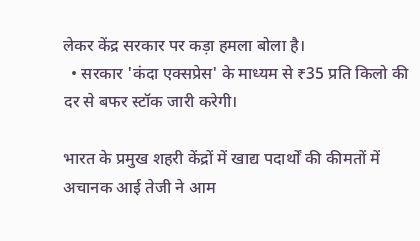लेकर केंद्र सरकार पर कड़ा हमला बोला है।
  • सरकार 'कंदा एक्सप्रेस' के माध्यम से ₹35 प्रति किलो की दर से बफर स्टॉक जारी करेगी।

भारत के प्रमुख शहरी केंद्रों में खाद्य पदार्थों की कीमतों में अचानक आई तेजी ने आम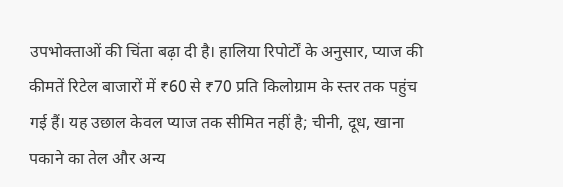उपभोक्ताओं की चिंता बढ़ा दी है। हालिया रिपोर्टों के अनुसार, प्याज की कीमतें रिटेल बाजारों में ₹60 से ₹70 प्रति किलोग्राम के स्तर तक पहुंच गई हैं। यह उछाल केवल प्याज तक सीमित नहीं है; चीनी, दूध, खाना पकाने का तेल और अन्य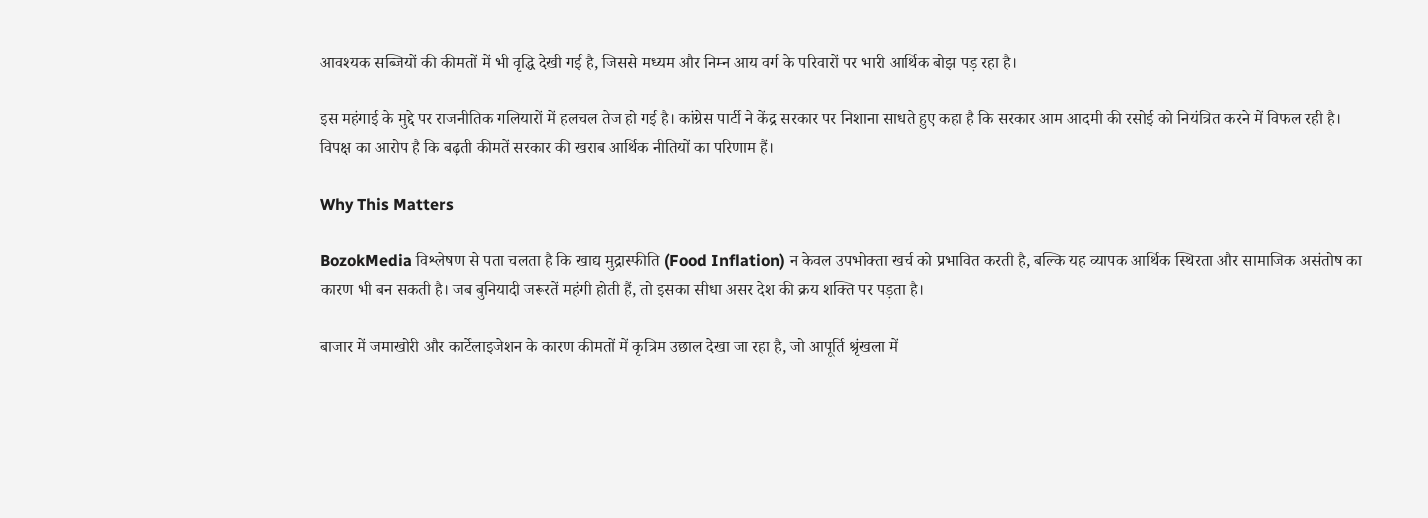आवश्यक सब्जियों की कीमतों में भी वृद्धि देखी गई है, जिससे मध्यम और निम्न आय वर्ग के परिवारों पर भारी आर्थिक बोझ पड़ रहा है।

इस महंगाई के मुद्दे पर राजनीतिक गलियारों में हलचल तेज हो गई है। कांग्रेस पार्टी ने केंद्र सरकार पर निशाना साधते हुए कहा है कि सरकार आम आदमी की रसोई को नियंत्रित करने में विफल रही है। विपक्ष का आरोप है कि बढ़ती कीमतें सरकार की खराब आर्थिक नीतियों का परिणाम हैं।

Why This Matters

BozokMedia विश्लेषण से पता चलता है कि खाद्य मुद्रास्फीति (Food Inflation) न केवल उपभोक्ता खर्च को प्रभावित करती है, बल्कि यह व्यापक आर्थिक स्थिरता और सामाजिक असंतोष का कारण भी बन सकती है। जब बुनियादी जरूरतें महंगी होती हैं, तो इसका सीधा असर देश की क्रय शक्ति पर पड़ता है।

बाजार में जमाखोरी और कार्टेलाइजेशन के कारण कीमतों में कृत्रिम उछाल देखा जा रहा है, जो आपूर्ति श्रृंखला में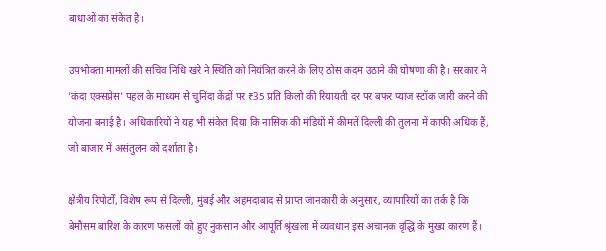बाधाओं का संकेत है।

उपभोक्ता मामलों की सचिव निधि खरे ने स्थिति को नियंत्रित करने के लिए ठोस कदम उठाने की घोषणा की है। सरकार ने 'कंदा एक्सप्रेस' पहल के माध्यम से चुनिंदा केंद्रों पर ₹35 प्रति किलो की रियायती दर पर बफर प्याज स्टॉक जारी करने की योजना बनाई है। अधिकारियों ने यह भी संकेत दिया कि नासिक की मंडियों में कीमतें दिल्ली की तुलना में काफी अधिक हैं, जो बाजार में असंतुलन को दर्शाता है।

क्षेत्रीय रिपोर्टों, विशेष रूप से दिल्ली, मुंबई और अहमदाबाद से प्राप्त जानकारी के अनुसार, व्यापारियों का तर्क है कि बेमौसम बारिश के कारण फसलों को हुए नुकसान और आपूर्ति श्रृंखला में व्यवधान इस अचानक वृद्धि के मुख्य कारण हैं।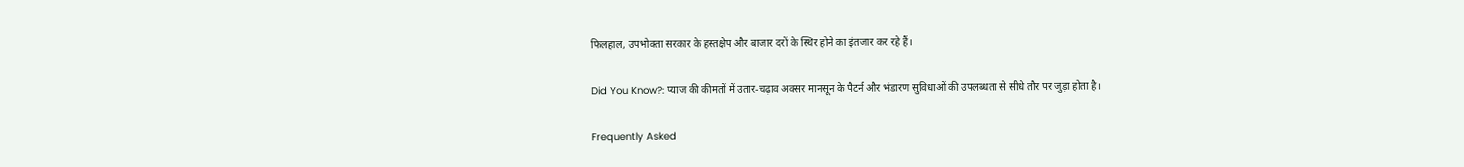फिलहाल, उपभोक्ता सरकार के हस्तक्षेप और बाजार दरों के स्थिर होने का इंतजार कर रहे हैं।

Did You Know?: प्याज की कीमतों में उतार-चढ़ाव अक्सर मानसून के पैटर्न और भंडारण सुविधाओं की उपलब्धता से सीधे तौर पर जुड़ा होता है।

Frequently Asked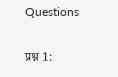Questions

प्रश्न 1: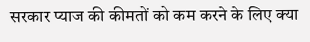सरकार प्याज की कीमतों को कम करने के लिए क्या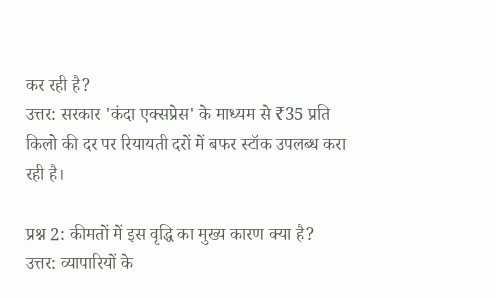कर रही है?
उत्तर: सरकार 'कंदा एक्सप्रेस' के माध्यम से ₹35 प्रति किलो की दर पर रियायती दरों में बफर स्टॉक उपलब्ध करा रही है।

प्रश्न 2: कीमतों में इस वृद्धि का मुख्य कारण क्या है?
उत्तर: व्यापारियों के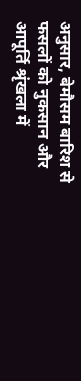अनुसार, बेमौसम बारिश से फसलों को नुकसान और आपूर्ति श्रृंखला में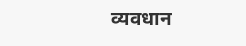व्यवधान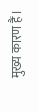मुख्य कारण हैं।